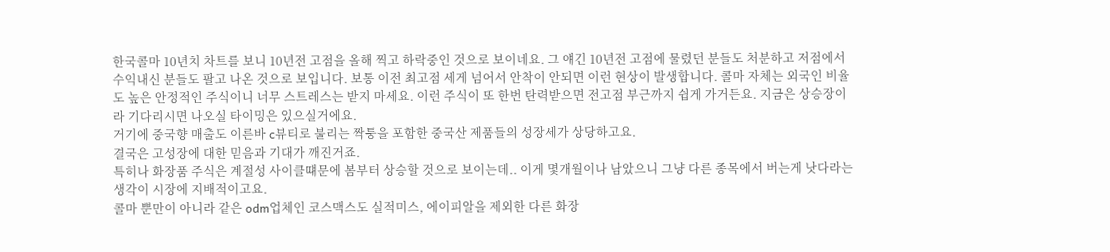한국콜마 10년치 차트를 보니 10년전 고점을 올해 찍고 하락중인 것으로 보이네요. 그 얘긴 10년전 고점에 물렸던 분들도 처분하고 저점에서 수익내신 분들도 팔고 나온 것으로 보입니다. 보통 이전 최고점 세게 넘어서 안착이 안되면 이런 현상이 발생합니다. 콜마 자체는 외국인 비율도 높은 안정적인 주식이니 너무 스트레스는 받지 마세요. 이런 주식이 또 한번 탄력받으면 전고점 부근까지 쉽게 가거든요. 지금은 상승장이라 기다리시면 나오실 타이밍은 있으실거에요.
거기에 중국향 매출도 이른바 c뷰티로 불리는 짝퉁을 포함한 중국산 제품들의 성장세가 상당하고요.
결국은 고성장에 대한 믿음과 기대가 깨진거죠.
특히나 화장품 주식은 계절성 사이클떄문에 봄부터 상승할 것으로 보이는데.. 이게 몇개월이나 남았으니 그냥 다른 종목에서 버는게 낫다라는 생각이 시장에 지배적이고요.
콜마 뿐만이 아니라 같은 odm업체인 코스맥스도 실적미스, 에이피알을 제외한 다른 화장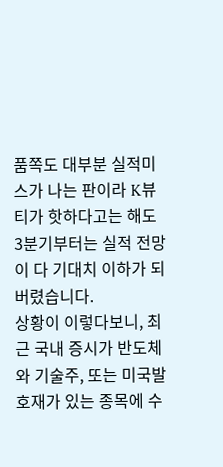품쪽도 대부분 실적미스가 나는 판이라 K뷰티가 핫하다고는 해도 3분기부터는 실적 전망이 다 기대치 이하가 되버렸습니다.
상황이 이렇다보니, 최근 국내 증시가 반도체와 기술주, 또는 미국발 호재가 있는 종목에 수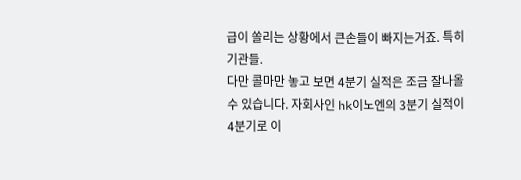급이 쏠리는 상황에서 큰손들이 빠지는거죠. 특히 기관들.
다만 콜마만 놓고 보면 4분기 실적은 조금 잘나올 수 있습니다. 자회사인 hk이노엔의 3분기 실적이 4분기로 이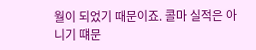월이 되었기 때문이죠. 콜마 실적은 아니기 떄문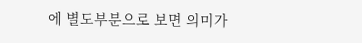에 별도부분으로 보면 의미가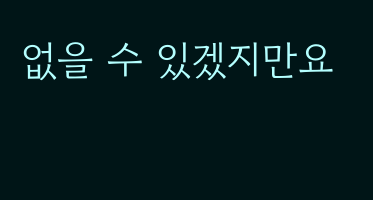없을 수 있겠지만요